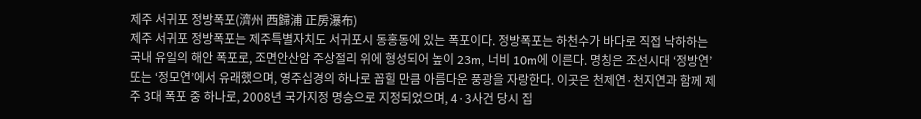제주 서귀포 정방폭포(濟州 西歸浦 正房瀑布)
제주 서귀포 정방폭포는 제주특별자치도 서귀포시 동홍동에 있는 폭포이다. 정방폭포는 하천수가 바다로 직접 낙하하는 국내 유일의 해안 폭포로, 조면안산암 주상절리 위에 형성되어 높이 23m, 너비 10m에 이른다. 명칭은 조선시대 ‘정방연’ 또는 ‘정모연’에서 유래했으며, 영주십경의 하나로 꼽힐 만큼 아름다운 풍광을 자랑한다. 이곳은 천제연·천지연과 함께 제주 3대 폭포 중 하나로, 2008년 국가지정 명승으로 지정되었으며, 4·3사건 당시 집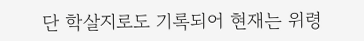단 학살지로도 기록되어 현재는 위령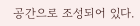공간으로 조성되어 있다.